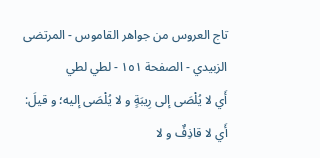تاج العروس من جواهر القاموس - المرتضى الزبيدي - الصفحة ١٥١ - لطي لطي
أَي لا يُلْصَى إلى رِيبَةٍ و لا يُلْصَى إليه؛ و قيلَ: أَي لا قاذِفٌ و لا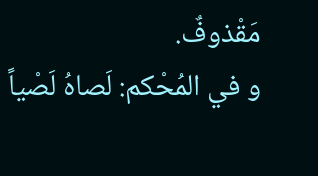مَقْذوفٌ.
و في المُحْكم: لَصاهُ لَصْياً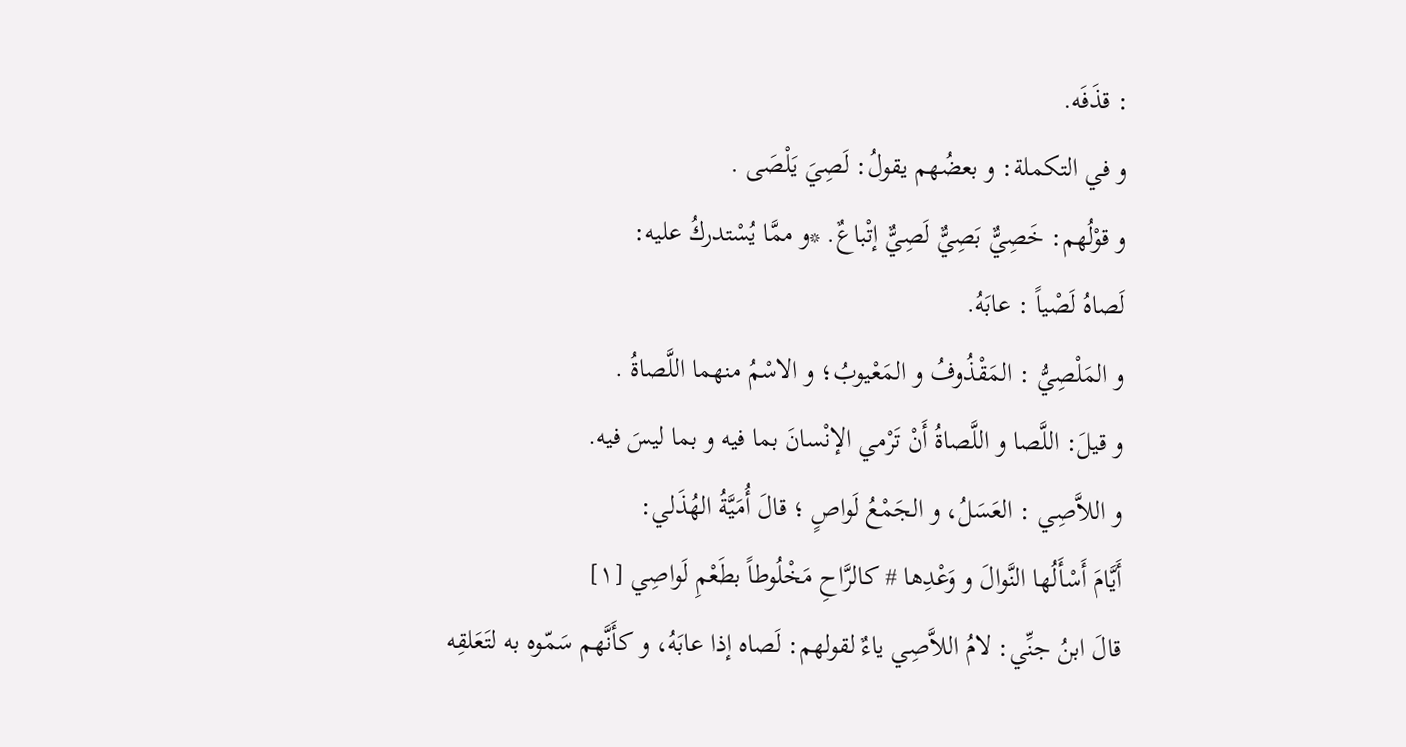: قذَفَه.
و في التكملة: و بعضُهم يقولُ: لَصِيَ يَلْصَى .
و قوْلُهم: خَصِيٌّ بَصِيٌّ لَصِيٌّ إتْباعٌ. *و ممَّا يُسْتدركُ عليه:
لَصاهُ لَصْياً : عابَهُ.
و المَلْصِيُّ : المَقْذُوفُ و المَعْيوبُ؛ و الاسْمُ منهما اللَّصاةُ .
و قيلَ: اللَّصا و اللَّصاةُ أَنْ تَرْمي الإنْسانَ بما فيه و بما ليسَ فيه.
و اللاَّصِي : العَسَلُ، و الجَمْعُ لَواصٍ ؛ قالَ أُمَيَّةُ الهُذَلي:
أَيَّامَ أَسْأَلُها النَّوالَ و وَعْدِها # كالرَّاحِ مَخْلُوطاً بطَعْمِ لَواصِي [١]
قالَ ابنُ جنِّي: لامُ اللاَّصِي ياءٌ لقولهم: لَصاه إذا عابَهُ، و كأَنَّهم سَمّوه به لتَعَلقِه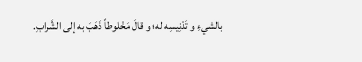بالشيءِ و تَدْنِيسِه له؛ و قالَ مَخْلوطاً ذَهَبَ به إلى الشَّرابِ.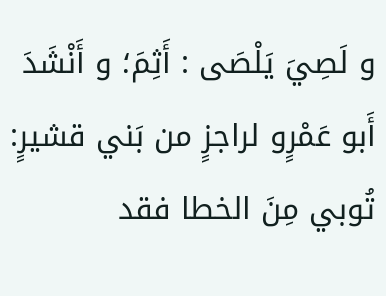و لَصِيَ يَلْصَى : أَثِمَ؛ و أَنْشَدَ أَبو عَمْرٍو لراجزٍ من بَني قشيرٍ:
تُوبي مِنَ الخطا فقد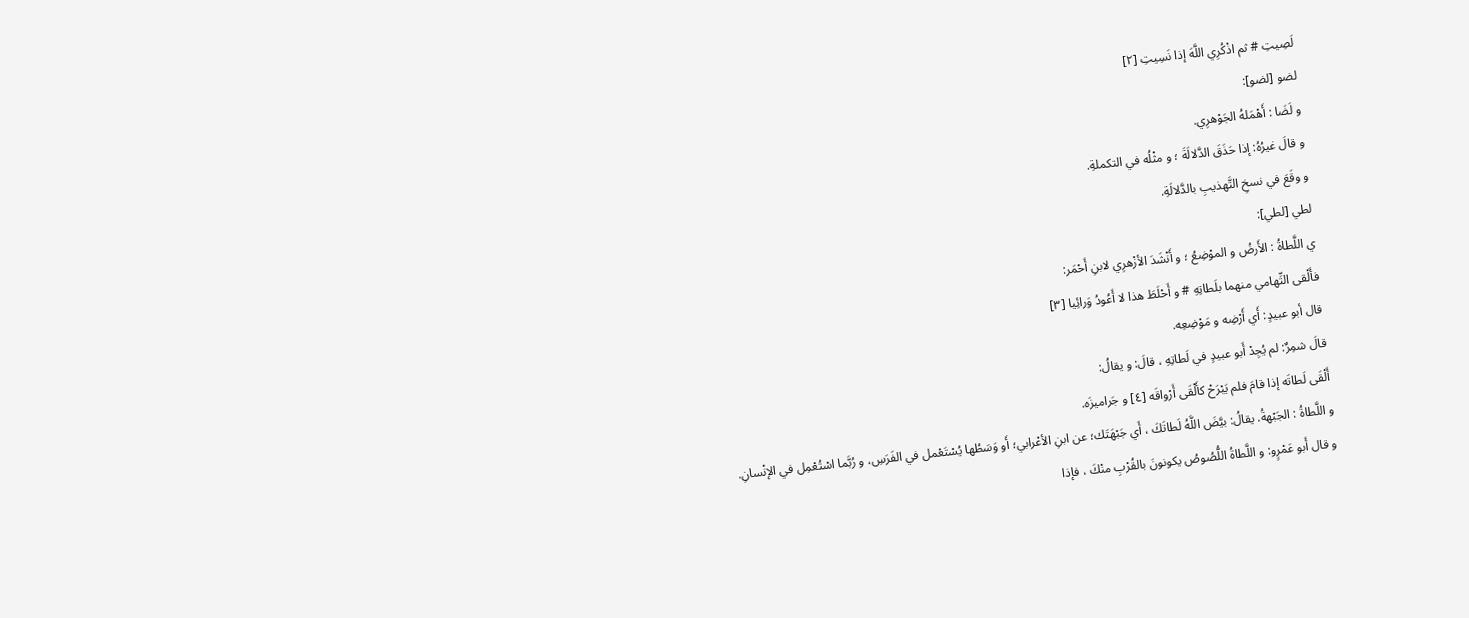لَصِيتِ # ثم اذْكُرِي اللَّهَ إذا نَسِيتِ [٢]
لضو [لضو]:
و لَضَا : أَهْمَلهُ الجَوْهرِي.
و قالَ غيرُهُ: إذا حَذَقَ الدَّلالَةَ ؛ و مثْلُه في التكملةِ.
و وقَعَ في نسخِ التَّهذيبِ بالدَّلالَةِ.
لطي [لطي]:
ي اللَّطاةُ : الأَرضُ و الموْضِعُ ؛ و أَنْشَدَ الأزْهرِي لابنِ أَحْمَر:
فأَلْقى التِّهامي منهما بلَطاتِهِ # و أَحْلَطَ هذا لا أَعُودُ وَرائِيا [٣]
قال أبو عبيدٍ: أَي أَرْضِه و مَوْضِعِه.
قالَ شمِرٌ: لم يُجِدْ أَبو عبيدٍ في لَطاتِهِ ، قالَ: و يقالُ:
أَلْقَى لَطاتَه إذا قامَ فلم يَبْرَحْ كأَلْقَى أَرْواقَه [٤] و جَراميزَه.
و اللَّطاةُ : الجَبْهةُ. يقالُ: بيَّضَ اللَّهُ لَطاتَكَ ، أَي جَبْهَتَك؛ عن ابنِ الأعْرابي؛ أَو وَسَطُها يُسْتَعْمل في الفَرَسِ، و رُبَّما اسْتُعْمِل في الإنْسانِ.
و قال أَبو عَمْرٍو: و اللَّطاةُ اللُّصُوصُ يكونونَ بالقُرْبِ منْكَ ، فإذا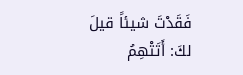فَقَدْتَ شيئاً قيلَ لكَ: أَتَتْهِمُ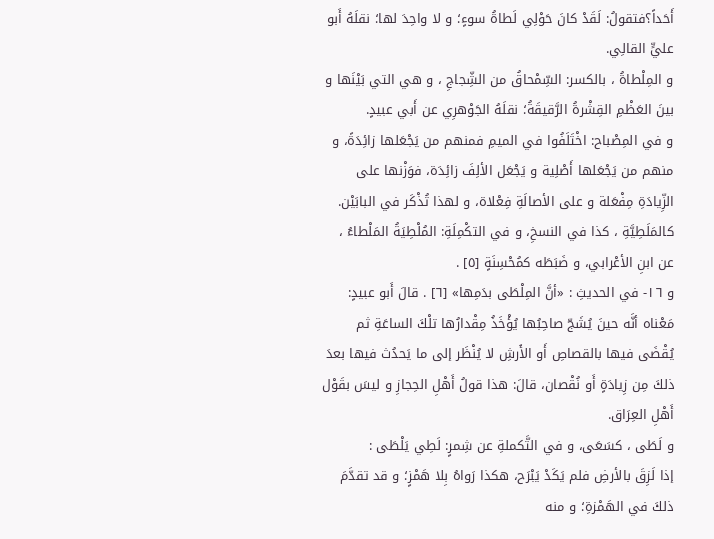أَحَداً؟فتقولُ: لَقَدْ كانَ حَوْلِي لَطاةُ سوءٍ؛ و لا واحِدَ لها؛ نقلَهُ أَبو عليٍّ القالِي.
و المِلْطاةُ ، بالكسر: السِّمْحاقُ من الشِّجاجِ ، و هي التي بَيْنَها و بينَ العَظْمِ القِشْرةُ الرَّقيقَةُ؛ نقلَهُ الجَوْهرِي عن أَبي عبيدٍ.
و في المِصْباح: اخْتَلَفُوا في الميمِ فمنهم من يَجْعَلها زائِدَةً، و منهم من يَجْعَلها أَصْلِية و يَجْعَل الألِفَ زائِدَة، فوَزْنها على الزِّيادَةِ مِفْعَلة و على الأصالَةِ فِعْلاة، و لهذا تُذْكَر في البابَيْن.
كالمَلَطِيَّةِ ، كذا في النسخِ، و في التكْمِلَةِ: المُلْطِيَةُ المَلْطاءُ ، عن ابنِ الأعْرابي، و ضَبَطَه كمُحْسِنَةٍ [٥] .
و ١٦- في الحديثِ : «أنَّ المِلْطَى بدَمِها» [٦] . قالَ أَبو عبيدٍ:
مَعْناه أنَّه حينَ يُشَجّ صاحِبُها يُؤْخَذُ مِقْدارُها تلْكَ الساعَةِ ثم يُقْضَى فيها بالقصاصِ أَو الأَرشِ لا يُنْظَر إلى ما يَحدُث فيها بعدَ ذلكَ مِن زِيادَةٍ أَو نُقْصان، قالَ: هذا قولُ أَهْلِ الحِجازِ و ليسَ بقَوْل أَهْلِ العِرَاق.
و لَطَى ، كسَعَى، و في التَّكملةِ عن شِمرٍ: لَطِي يَلْطَى :
إذا لَزِقَ بالأرضِ فلم يَكَدْ يَبْرَح، هكذا رَواهُ بِلا هَمْزٍ؛ و قد تقدَّمَ ذلكَ في الهَمْزةِ؛ و منه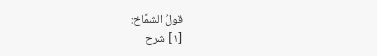قولُ الشمَّاخ:
[١] شرح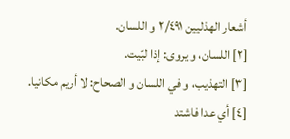أشعار الهذليين ٢/٤٩١ و اللسان.
[٢] اللسان، و يروى: إذا لبّيت.
[٣] التهذيب، و في اللسان و الصحاح: لا أريم مكانيا.
[٤] أي عدا فاشتد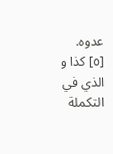عدوه.
[٥] كذا و الذي في التكملة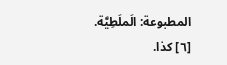المطبوعة: الَملَطِيَّة.
[٦] كذا.